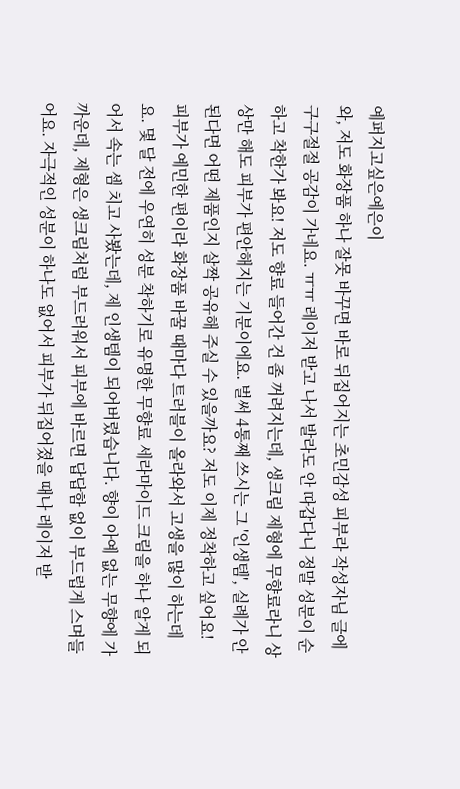예퍼지고싶은예은이
와, 저도 화장품 하나 잘못 바꾸면 바로 뒤집어지는 초민감성 피부라 작성자님 글에 구구절절 공감이 가네요. ㅠㅠ 레이저 받고 나서 발라도 안 따갑다니 정말 성분이 순하고 착한가 봐요! 저도 향료 들어간 건 좀 꺼려지는데, 생크림 제형에 무향료라니 상상만 해도 피부가 편안해지는 기분이에요. 벌써 4통째 쓰시는 그 '인생템', 실례가 안 된다면 어떤 제품인지 살짝 공유해 주실 수 있을까요? 저도 이제 정착하고 싶어요!
피부가 예민한 편이라 화장품 바꿀 때마다 트러블이 올라와서 고생을 많이 하는데요. 몇 달 전에 우연히 성분 착하기로 유명한 무향료 세라마이드 크림을 하나 알게 되어서 속는 셈 치고 사봤는데, 제 인생템이 되어버렸습니다. 향이 아예 없는 무향에 가까운데, 제형은 생크림처럼 부드러워서 피부에 바르면 답답함 없이 부드럽게 스며들어요. 자극적인 성분이 하나도 없어서 피부가 뒤집어졌을 때나 레이저 받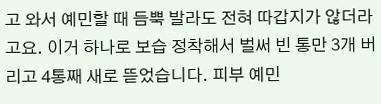고 와서 예민할 때 듬뿍 발라도 전혀 따갑지가 않더라고요. 이거 하나로 보습 정착해서 벌써 빈 통만 3개 버리고 4통째 새로 뜯었습니다. 피부 예민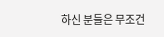하신 분들은 무조건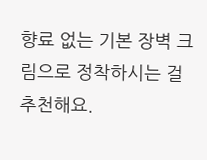향료 없는 기본 장벽 크림으로 정착하시는 걸 추천해요.